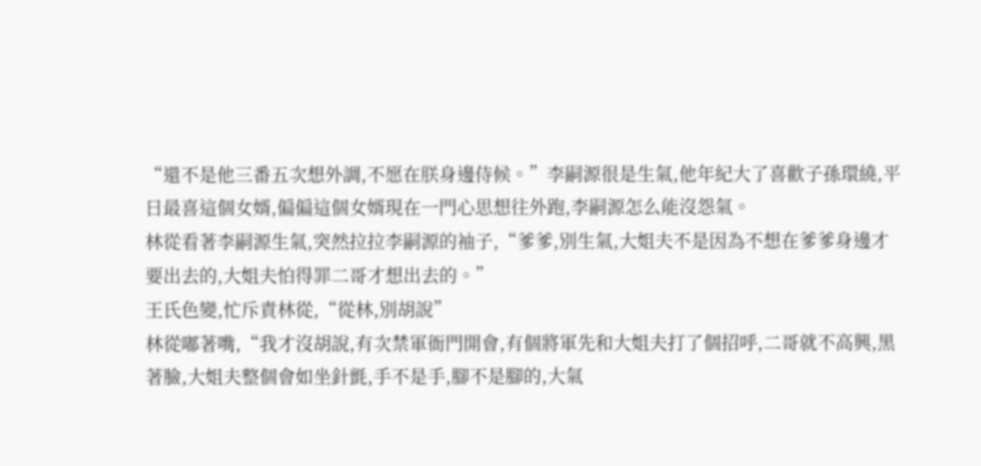“還不是他三番五次想外調,不愿在朕身邊侍候。”李嗣源很是生氣,他年紀大了喜歡子孫環繞,平日最喜這個女婿,偏偏這個女婿現在一門心思想往外跑,李嗣源怎么能沒怨氣。
林從看著李嗣源生氣,突然拉拉李嗣源的袖子,“爹爹,別生氣,大姐夫不是因為不想在爹爹身邊才要出去的,大姐夫怕得罪二哥才想出去的。”
王氏色變,忙斥責林從,“從林,別胡說”
林從嘟著嘴,“我才沒胡說,有次禁軍衙門開會,有個將軍先和大姐夫打了個招呼,二哥就不高興,黑著臉,大姐夫整個會如坐針氈,手不是手,腳不是腳的,大氣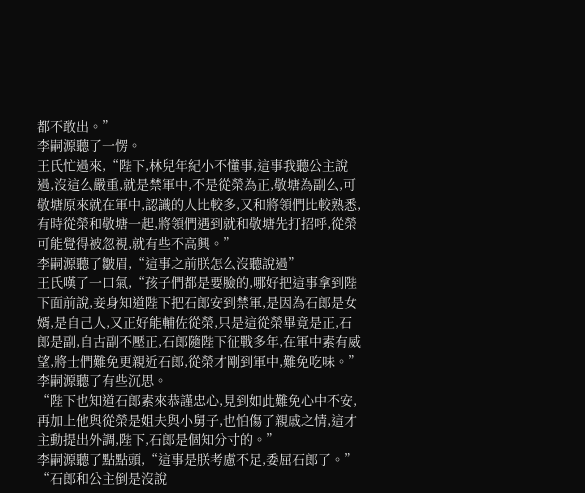都不敢出。”
李嗣源聽了一愣。
王氏忙過來,“陛下,林兒年紀小不懂事,這事我聽公主說過,沒這么嚴重,就是禁軍中,不是從榮為正,敬塘為副么,可敬塘原來就在軍中,認識的人比較多,又和將領們比較熟悉,有時從榮和敬塘一起,將領們遇到就和敬塘先打招呼,從榮可能覺得被忽視,就有些不高興。”
李嗣源聽了皺眉,“這事之前朕怎么沒聽說過”
王氏嘆了一口氣,“孩子們都是要臉的,哪好把這事拿到陛下面前說,妾身知道陛下把石郎安到禁軍,是因為石郎是女婿,是自己人,又正好能輔佐從榮,只是這從榮畢竟是正,石郎是副,自古副不壓正,石郎隨陛下征戰多年,在軍中素有威望,將士們難免更親近石郎,從榮才剛到軍中,難免吃味。”
李嗣源聽了有些沉思。
“陛下也知道石郎素來恭謹忠心,見到如此難免心中不安,再加上他與從榮是姐夫與小舅子,也怕傷了親戚之情,這才主動提出外調,陛下,石郎是個知分寸的。”
李嗣源聽了點點頭,“這事是朕考慮不足,委屈石郎了。”
“石郎和公主倒是沒說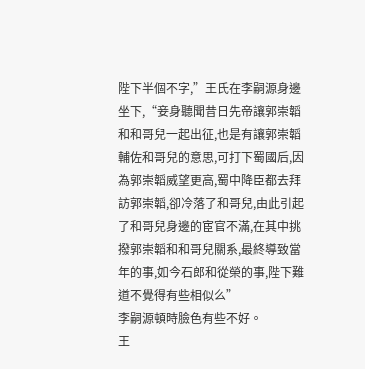陛下半個不字,”王氏在李嗣源身邊坐下,“妾身聽聞昔日先帝讓郭崇韜和和哥兒一起出征,也是有讓郭崇韜輔佐和哥兒的意思,可打下蜀國后,因為郭崇韜威望更高,蜀中降臣都去拜訪郭崇韜,卻冷落了和哥兒,由此引起了和哥兒身邊的宦官不滿,在其中挑撥郭崇韜和和哥兒關系,最終導致當年的事,如今石郎和從榮的事,陛下難道不覺得有些相似么”
李嗣源頓時臉色有些不好。
王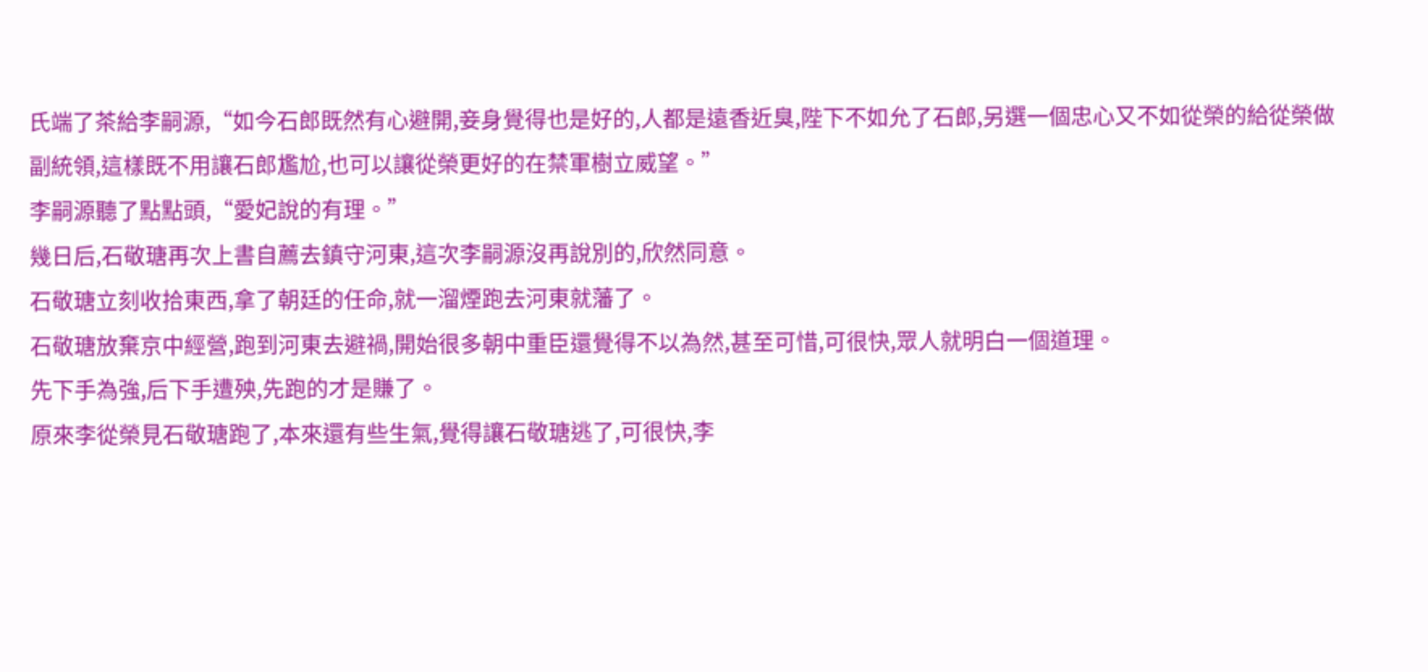氏端了茶給李嗣源,“如今石郎既然有心避開,妾身覺得也是好的,人都是遠香近臭,陛下不如允了石郎,另選一個忠心又不如從榮的給從榮做副統領,這樣既不用讓石郎尷尬,也可以讓從榮更好的在禁軍樹立威望。”
李嗣源聽了點點頭,“愛妃說的有理。”
幾日后,石敬瑭再次上書自薦去鎮守河東,這次李嗣源沒再說別的,欣然同意。
石敬瑭立刻收拾東西,拿了朝廷的任命,就一溜煙跑去河東就藩了。
石敬瑭放棄京中經營,跑到河東去避禍,開始很多朝中重臣還覺得不以為然,甚至可惜,可很快,眾人就明白一個道理。
先下手為強,后下手遭殃,先跑的才是賺了。
原來李從榮見石敬瑭跑了,本來還有些生氣,覺得讓石敬瑭逃了,可很快,李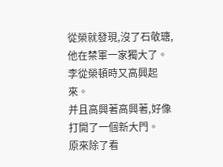從榮就發現,沒了石敬瑭,他在禁軍一家獨大了。
李從榮頓時又高興起來。
并且高興著高興著,好像打開了一個新大門。
原來除了看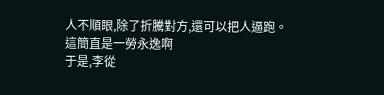人不順眼,除了折騰對方,還可以把人逼跑。
這簡直是一勞永逸啊
于是,李從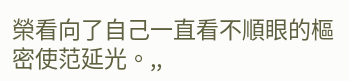榮看向了自己一直看不順眼的樞密使范延光。,,